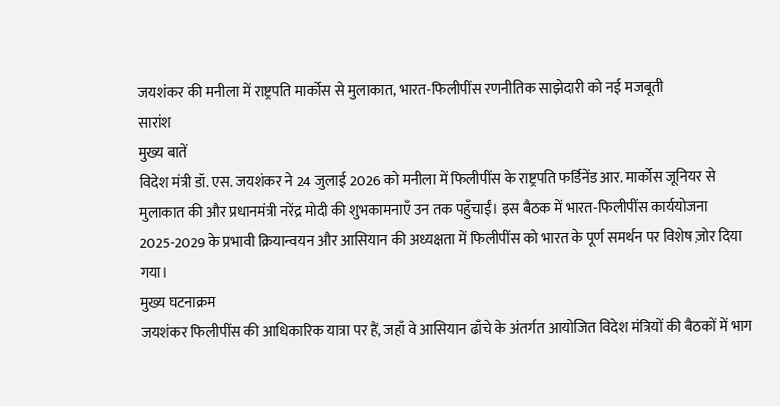जयशंकर की मनीला में राष्ट्रपति मार्कोस से मुलाकात, भारत-फिलीपींस रणनीतिक साझेदारी को नई मजबूती
सारांश
मुख्य बातें
विदेश मंत्री डॉ. एस. जयशंकर ने 24 जुलाई 2026 को मनीला में फिलीपींस के राष्ट्रपति फर्डिनेंड आर. मार्कोस जूनियर से मुलाकात की और प्रधानमंत्री नरेंद्र मोदी की शुभकामनाएँ उन तक पहुँचाईं। इस बैठक में भारत-फिलीपींस कार्ययोजना 2025-2029 के प्रभावी क्रियान्वयन और आसियान की अध्यक्षता में फिलीपींस को भारत के पूर्ण समर्थन पर विशेष ज़ोर दिया गया।
मुख्य घटनाक्रम
जयशंकर फिलीपींस की आधिकारिक यात्रा पर हैं, जहाँ वे आसियान ढाँचे के अंतर्गत आयोजित विदेश मंत्रियों की बैठकों में भाग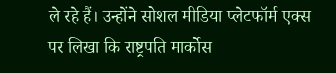ले रहे हैं। उन्होंने सोशल मीडिया प्लेटफॉर्म एक्स पर लिखा कि राष्ट्रपति मार्कोस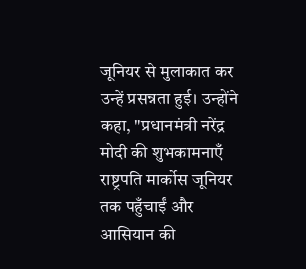जूनियर से मुलाकात कर उन्हें प्रसन्नता हुई। उन्होंने कहा, "प्रधानमंत्री नरेंद्र मोदी की शुभकामनाएँ राष्ट्रपति मार्कोस जूनियर तक पहुँचाईं और आसियान की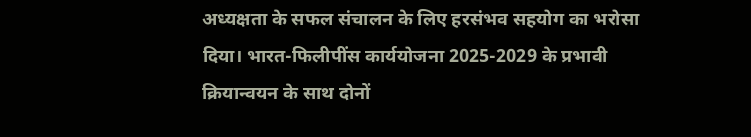अध्यक्षता के सफल संचालन के लिए हरसंभव सहयोग का भरोसा दिया। भारत-फिलीपींस कार्ययोजना 2025-2029 के प्रभावी क्रियान्वयन के साथ दोनों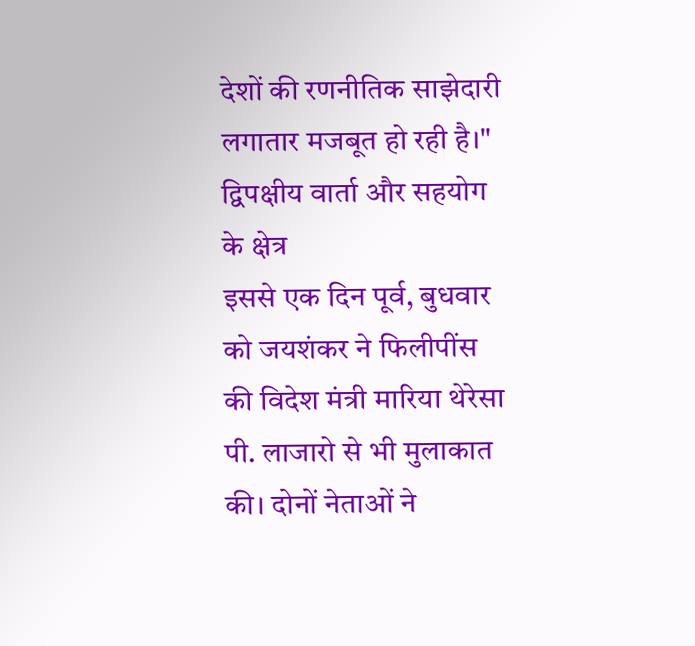देशों की रणनीतिक साझेदारी लगातार मजबूत हो रही है।"
द्विपक्षीय वार्ता और सहयोग के क्षेत्र
इससे एक दिन पूर्व, बुधवार को जयशंकर ने फिलीपींस की विदेश मंत्री मारिया थेरेसा पी. लाजारो से भी मुलाकात की। दोनों नेताओं ने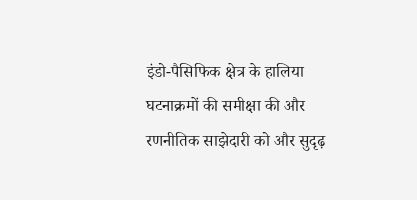इंडो-पैसिफिक क्षेत्र के हालिया घटनाक्रमों की समीक्षा की और रणनीतिक साझेदारी को और सुदृढ़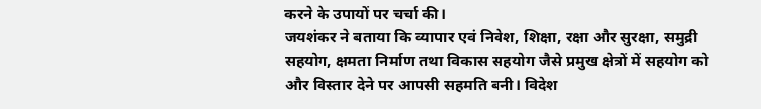करने के उपायों पर चर्चा की।
जयशंकर ने बताया कि व्यापार एवं निवेश, शिक्षा, रक्षा और सुरक्षा, समुद्री सहयोग, क्षमता निर्माण तथा विकास सहयोग जैसे प्रमुख क्षेत्रों में सहयोग को और विस्तार देने पर आपसी सहमति बनी। विदेश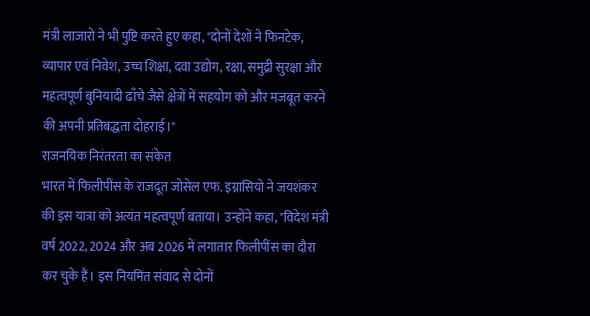मंत्री लाजारो ने भी पुष्टि करते हुए कहा, "दोनों देशों ने फिनटेक, व्यापार एवं निवेश, उच्च शिक्षा, दवा उद्योग, रक्षा, समुद्री सुरक्षा और महत्वपूर्ण बुनियादी ढाँचे जैसे क्षेत्रों में सहयोग को और मजबूत करने की अपनी प्रतिबद्धता दोहराई।"
राजनयिक निरंतरता का संकेत
भारत में फिलीपींस के राजदूत जोसेल एफ. इग्नासियो ने जयशंकर की इस यात्रा को अत्यंत महत्वपूर्ण बताया। उन्होंने कहा, "विदेश मंत्री वर्ष 2022, 2024 और अब 2026 में लगातार फिलीपींस का दौरा कर चुके हैं। इस नियमित संवाद से दोनों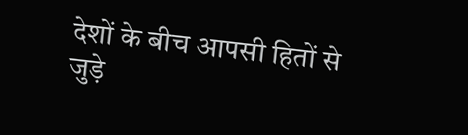देशों के बीच आपसी हितों से जुड़े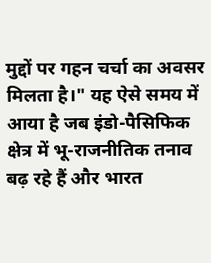मुद्दों पर गहन चर्चा का अवसर मिलता है।" यह ऐसे समय में आया है जब इंडो-पैसिफिक क्षेत्र में भू-राजनीतिक तनाव बढ़ रहे हैं और भारत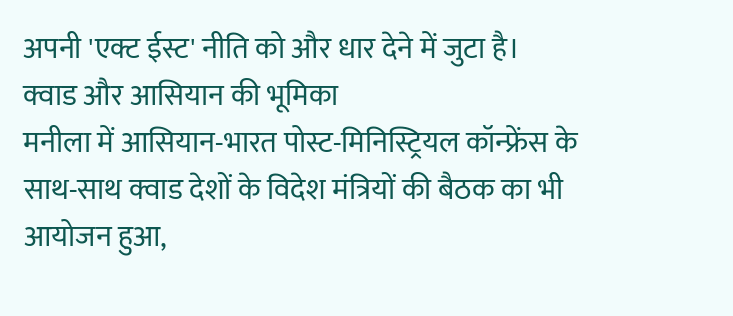अपनी 'एक्ट ईस्ट' नीति को और धार देने में जुटा है।
क्वाड और आसियान की भूमिका
मनीला में आसियान-भारत पोस्ट-मिनिस्ट्रियल कॉन्फ्रेंस के साथ-साथ क्वाड देशों के विदेश मंत्रियों की बैठक का भी आयोजन हुआ,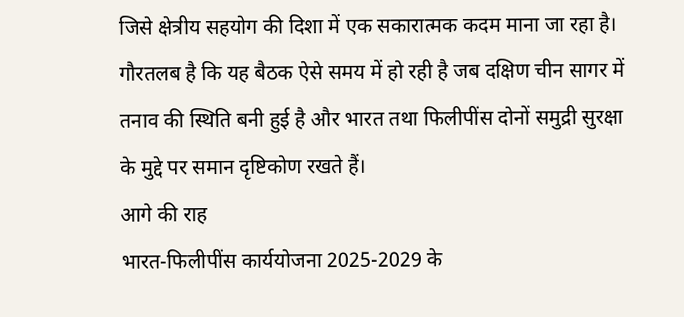जिसे क्षेत्रीय सहयोग की दिशा में एक सकारात्मक कदम माना जा रहा है। गौरतलब है कि यह बैठक ऐसे समय में हो रही है जब दक्षिण चीन सागर में तनाव की स्थिति बनी हुई है और भारत तथा फिलीपींस दोनों समुद्री सुरक्षा के मुद्दे पर समान दृष्टिकोण रखते हैं।
आगे की राह
भारत-फिलीपींस कार्ययोजना 2025-2029 के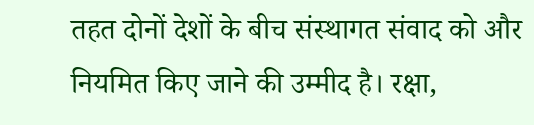तहत दोनों देशों के बीच संस्थागत संवाद को और नियमित किए जाने की उम्मीद है। रक्षा,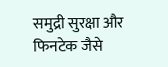समुद्री सुरक्षा और फिनटेक जैसे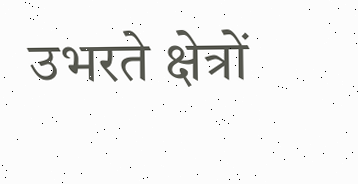उभरते क्षेत्रों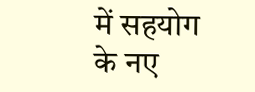में सहयोग के नए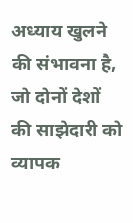अध्याय खुलने की संभावना है, जो दोनों देशों की साझेदारी को व्यापक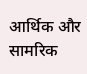आर्थिक और सामरिक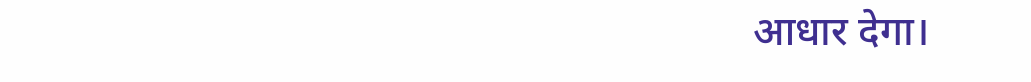आधार देगा।